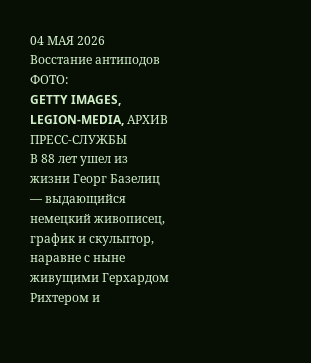04 МАЯ 2026
Восстание антиподов
ФОТО:
GETTY IMAGES, LEGION-MEDIA, АРХИВ ПРЕСС-СЛУЖБЫ
В 88 лет ушел из жизни Георг Базелиц — выдающийся немецкий живописец, график и скульптор, наравне с ныне живущими Герхардом Рихтером и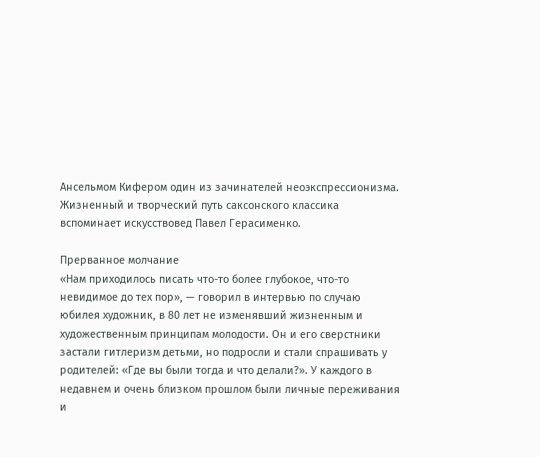Ансельмом Кифером один из зачинателей неоэкспрессионизма. Жизненный и творческий путь саксонского классика вспоминает искусствовед Павел Герасименко.

Прерванное молчание
«Нам приходилось писать что-то более глубокое, что-то невидимое до тех пор», — говорил в интервью по случаю юбилея художник, в 80 лет не изменявший жизненным и художественным принципам молодости. Он и его сверстники застали гитлеризм детьми, но подросли и стали спрашивать у родителей: «Где вы были тогда и что делали?». У каждого в недавнем и очень близком прошлом были личные переживания и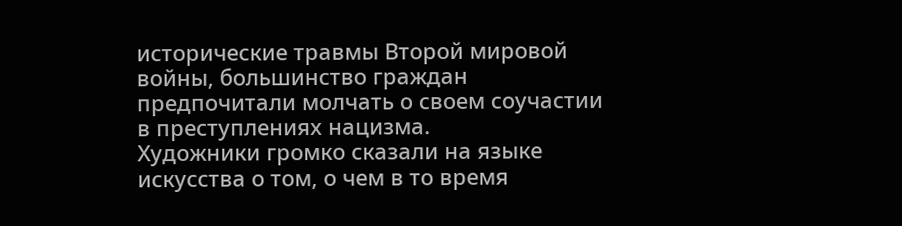исторические травмы Второй мировой войны, большинство граждан предпочитали молчать о своем соучастии в преступлениях нацизма.
Художники громко сказали на языке искусства о том, о чем в то время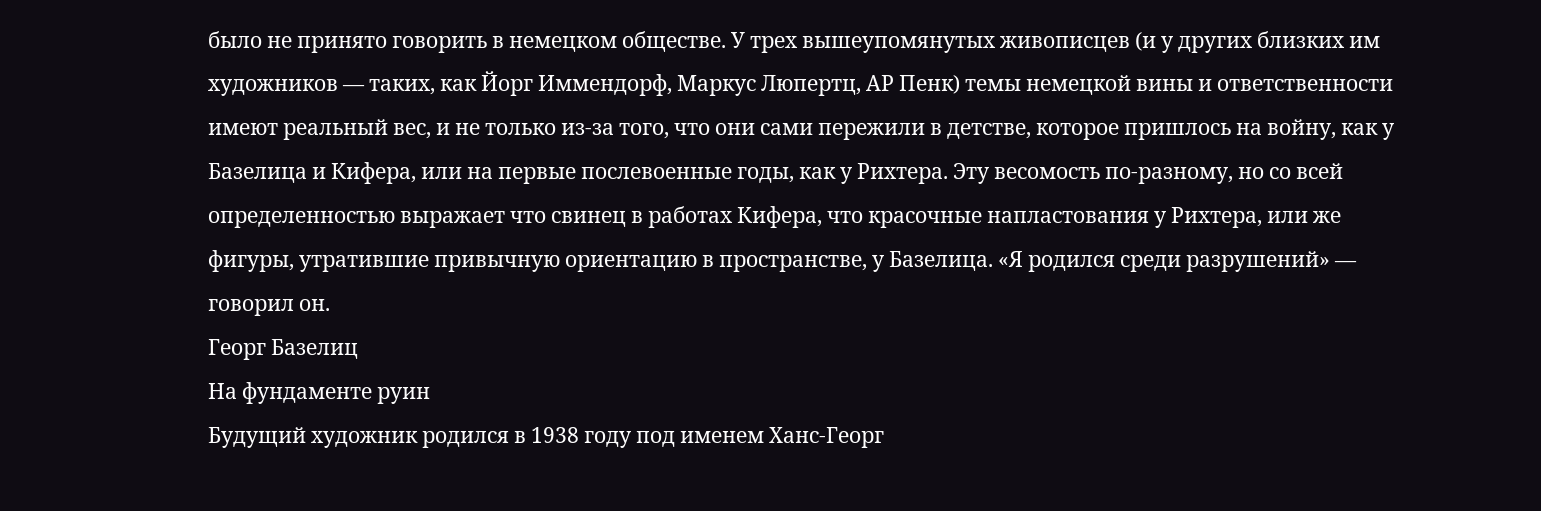было не принято говорить в немецком обществе. У трех вышеупомянутых живописцев (и у других близких им художников — таких, как Йорг Иммендорф, Маркус Люпертц, АР Пенк) темы немецкой вины и ответственности имеют реальный вес, и не только из-за того, что они сами пережили в детстве, которое пришлось на войну, как у Базелица и Кифера, или на первые послевоенные годы, как у Рихтера. Эту весомость по-разному, но со всей определенностью выражает что свинец в работах Кифера, что красочные напластования у Рихтера, или же фигуры, утратившие привычную ориентацию в пространстве, у Базелица. «Я родился среди разрушений» — говорил он.
Георг Базелиц
На фундаменте руин
Будущий художник родился в 1938 году под именем Ханс-Георг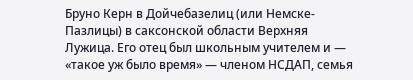Бруно Керн в Дойчебазелиц (или Немске-Пазлицы) в саксонской области Верхняя Лужица. Его отец был школьным учителем и — «такое уж было время» — членом НСДАП, семья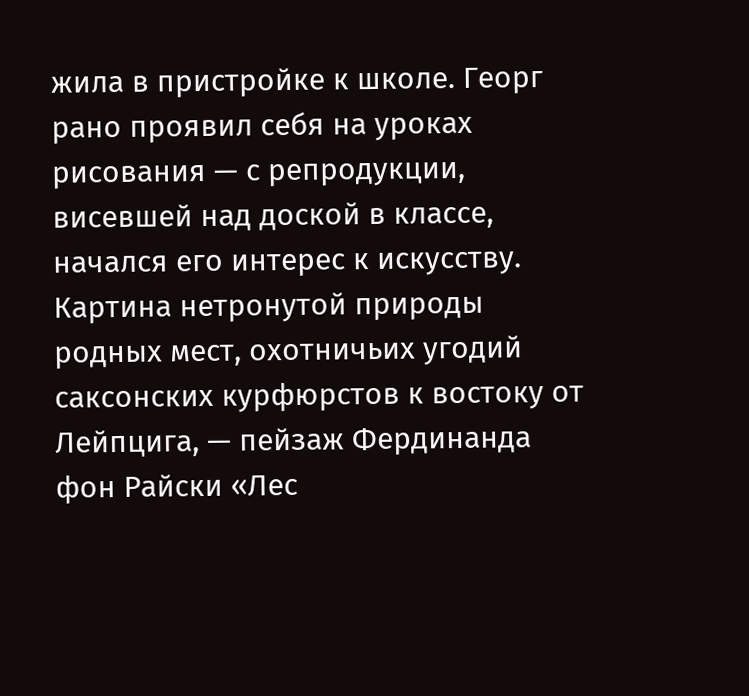жила в пристройке к школе. Георг рано проявил себя на уроках рисования — с репродукции, висевшей над доской в классе, начался его интерес к искусству. Картина нетронутой природы родных мест, охотничьих угодий саксонских курфюрстов к востоку от Лейпцига, — пейзаж Фердинанда фон Райски «Лес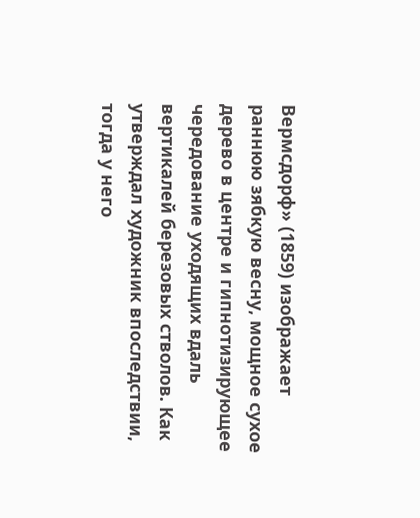Вермсдорф» (1859) изображает раннюю зябкую весну, мощное сухое дерево в центре и гипнотизирующее чередование уходящих вдаль вертикалей березовых стволов. Как утверждал художник впоследствии, тогда у него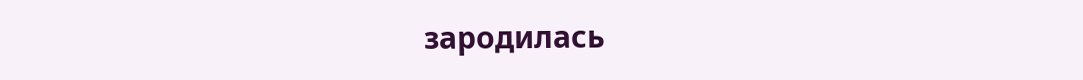зародилась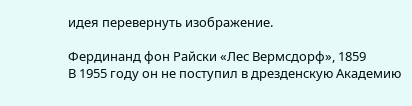идея перевернуть изображение.

Фердинанд фон Райски «Лес Вермсдорф», 1859
В 1955 году он не поступил в дрезденскую Академию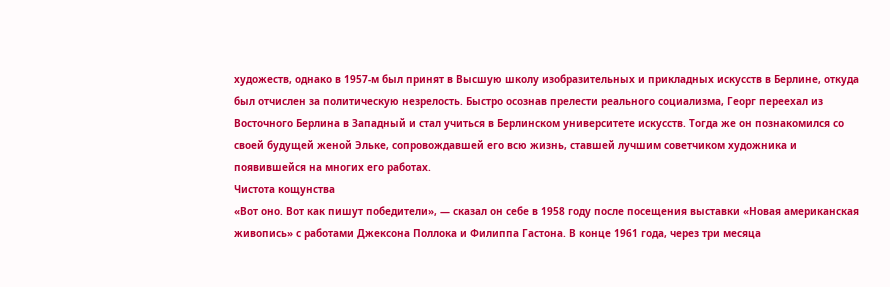художеств, однако в 1957-м был принят в Высшую школу изобразительных и прикладных искусств в Берлине, откуда был отчислен за политическую незрелость. Быстро осознав прелести реального социализма, Георг переехал из Восточного Берлина в Западный и стал учиться в Берлинском университете искусств. Тогда же он познакомился со своей будущей женой Эльке, сопровождавшей его всю жизнь, ставшей лучшим советчиком художника и появившейся на многих его работах.
Чистота кощунства
«Вот оно. Вот как пишут победители», — сказал он себе в 1958 году после посещения выставки «Новая американская живопись» с работами Джексона Поллока и Филиппа Гастона. В конце 1961 года, через три месяца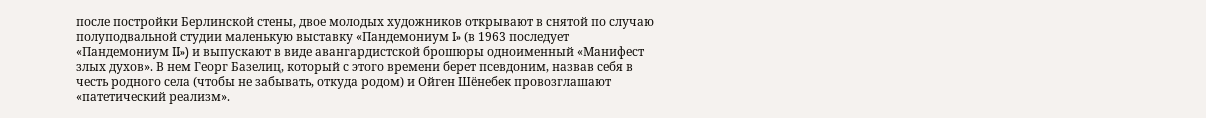после постройки Берлинской стены, двое молодых художников открывают в снятой по случаю полуподвальной студии маленькую выставку «Пандемониум I» (в 1963 последует «Пандемониум II») и выпускают в виде авангардистской брошюры одноименный «Манифест злых духов». В нем Георг Базелиц, который с этого времени берет псевдоним, назвав себя в честь родного села (чтобы не забывать, откуда родом) и Ойген Шёнебек провозглашают «патетический реализм».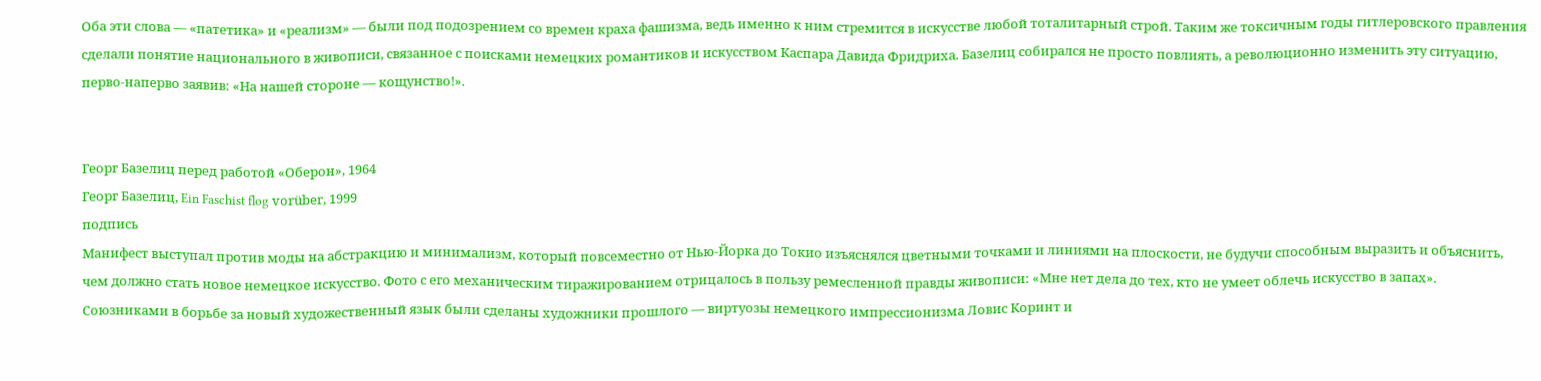Оба эти слова — «патетика» и «реализм» — были под подозрением со времен краха фашизма, ведь именно к ним стремится в искусстве любой тоталитарный строй. Таким же токсичным годы гитлеровского правления сделали понятие национального в живописи, связанное с поисками немецких романтиков и искусством Каспара Давида Фридриха. Базелиц собирался не просто повлиять, а революционно изменить эту ситуацию, перво-наперво заявив: «На нашей стороне — кощунство!».


Георг Базелиц перед работой «Оберон», 1964
Георг Базелиц, Ein Faschist flog vorüber, 1999
подпись
Манифест выступал против моды на абстракцию и минимализм, который повсеместно от Нью-Йорка до Токио изъяснялся цветными точками и линиями на плоскости, не будучи способным выразить и объяснить, чем должно стать новое немецкое искусство. Фото с его механическим тиражированием отрицалось в пользу ремесленной правды живописи: «Мне нет дела до тех, кто не умеет облечь искусство в запах».
Союзниками в борьбе за новый художественный язык были сделаны художники прошлого — виртуозы немецкого импрессионизма Ловис Коринт и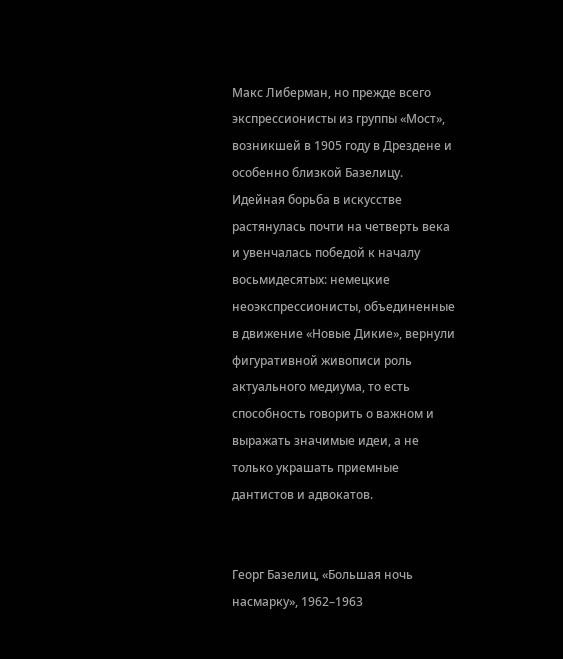Макс Либерман, но прежде всего экспрессионисты из группы «Мост», возникшей в 1905 году в Дрездене и особенно близкой Базелицу.
Идейная борьба в искусстве растянулась почти на четверть века и увенчалась победой к началу восьмидесятых: немецкие неоэкспрессионисты, объединенные в движение «Новые Дикие», вернули фигуративной живописи роль актуального медиума, то есть способность говорить о важном и выражать значимые идеи, а не только украшать приемные дантистов и адвокатов.


Георг Базелиц, «Большая ночь насмарку», 1962–1963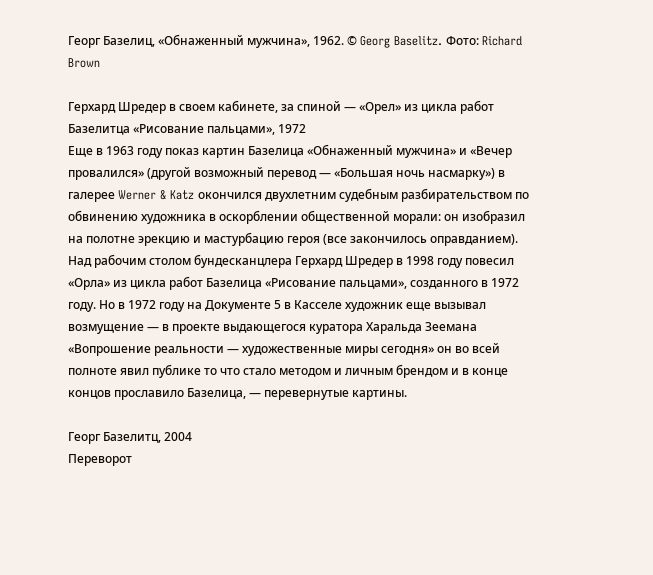Георг Базелиц, «Обнаженный мужчина», 1962. © Georg Baselitz. Фото: Richard Brown

Герхард Шредер в своем кабинете, за спиной — «Орел» из цикла работ Базелитца «Рисование пальцами», 1972
Еще в 1963 году показ картин Базелица «Обнаженный мужчина» и «Вечер провалился» (другой возможный перевод — «Большая ночь насмарку») в галерее Werner & Katz окончился двухлетним судебным разбирательством по обвинению художника в оскорблении общественной морали: он изобразил на полотне эрекцию и мастурбацию героя (все закончилось оправданием). Над рабочим столом бундесканцлера Герхард Шредер в 1998 году повесил «Орла» из цикла работ Базелица «Рисование пальцами», созданного в 1972 году. Но в 1972 году на Документе 5 в Касселе художник еще вызывал возмущение — в проекте выдающегося куратора Харальда Зеемана «Вопрошение реальности — художественные миры сегодня» он во всей полноте явил публике то что стало методом и личным брендом и в конце концов прославило Базелица, — перевернутые картины.

Георг Базелитц, 2004
Переворот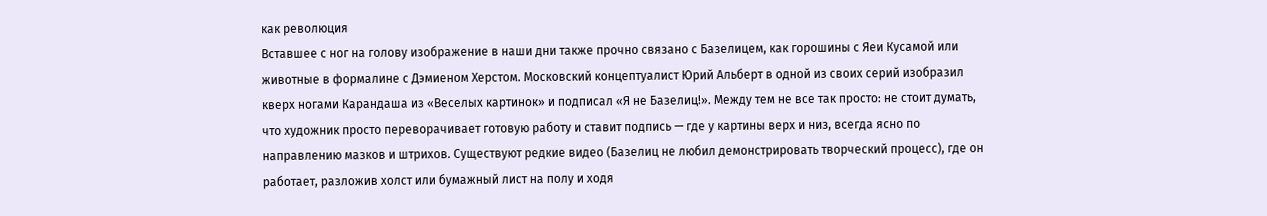как революция
Вставшее с ног на голову изображение в наши дни также прочно связано с Базелицем, как горошины с Яеи Кусамой или животные в формалине с Дэмиеном Херстом. Московский концептуалист Юрий Альберт в одной из своих серий изобразил кверх ногами Карандаша из «Веселых картинок» и подписал «Я не Базелиц!». Между тем не все так просто: не стоит думать, что художник просто переворачивает готовую работу и ставит подпись — где у картины верх и низ, всегда ясно по направлению мазков и штрихов. Существуют редкие видео (Базелиц не любил демонстрировать творческий процесс), где он работает, разложив холст или бумажный лист на полу и ходя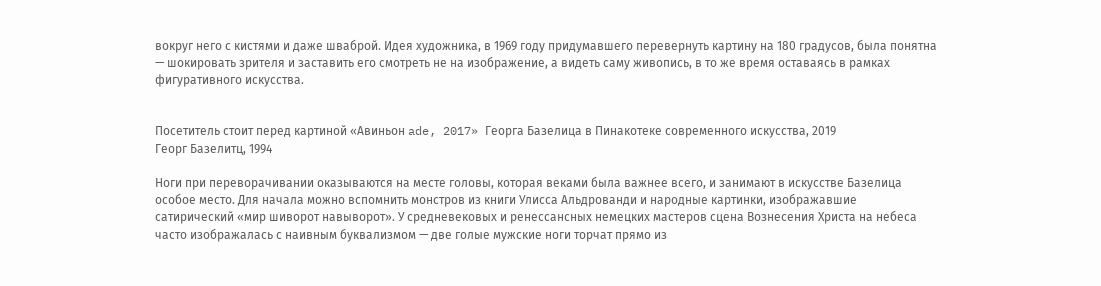вокруг него с кистями и даже шваброй. Идея художника, в 1969 году придумавшего перевернуть картину на 180 градусов, была понятна — шокировать зрителя и заставить его смотреть не на изображение, а видеть саму живопись, в то же время оставаясь в рамках фигуративного искусства.


Посетитель стоит перед картиной «Авиньон ade, 2017» Георга Базелица в Пинакотеке современного искусства, 2019
Георг Базелитц, 1994

Ноги при переворачивании оказываются на месте головы, которая веками была важнее всего, и занимают в искусстве Базелица особое место. Для начала можно вспомнить монстров из книги Улисса Альдрованди и народные картинки, изображавшие сатирический «мир шиворот навыворот». У средневековых и ренессансных немецких мастеров сцена Вознесения Христа на небеса часто изображалась с наивным буквализмом — две голые мужские ноги торчат прямо из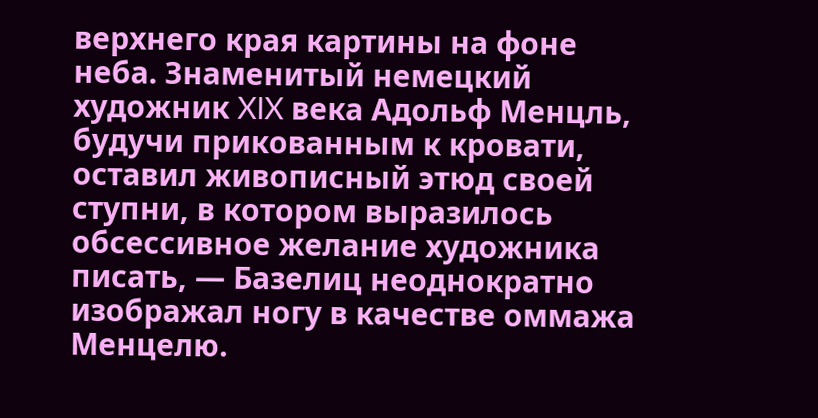верхнего края картины на фоне неба. Знаменитый немецкий художник XIX века Адольф Менцль, будучи прикованным к кровати, оставил живописный этюд своей ступни, в котором выразилось обсессивное желание художника писать, — Базелиц неоднократно изображал ногу в качестве оммажа Менцелю.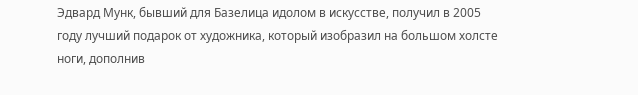Эдвард Мунк, бывший для Базелица идолом в искусстве, получил в 2005 году лучший подарок от художника, который изобразил на большом холсте ноги, дополнив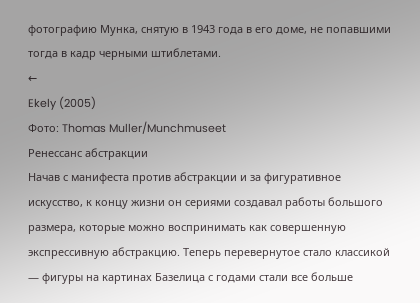фотографию Мунка, снятую в 1943 года в его доме, не попавшими тогда в кадр черными штиблетами.
←
Ekely (2005)
Фото: Thomas Muller/Munchmuseet
Ренессанс абстракции
Начав с манифеста против абстракции и за фигуративное искусство, к концу жизни он сериями создавал работы большого размера, которые можно воспринимать как совершенную экспрессивную абстракцию. Теперь перевернутое стало классикой — фигуры на картинах Базелица с годами стали все больше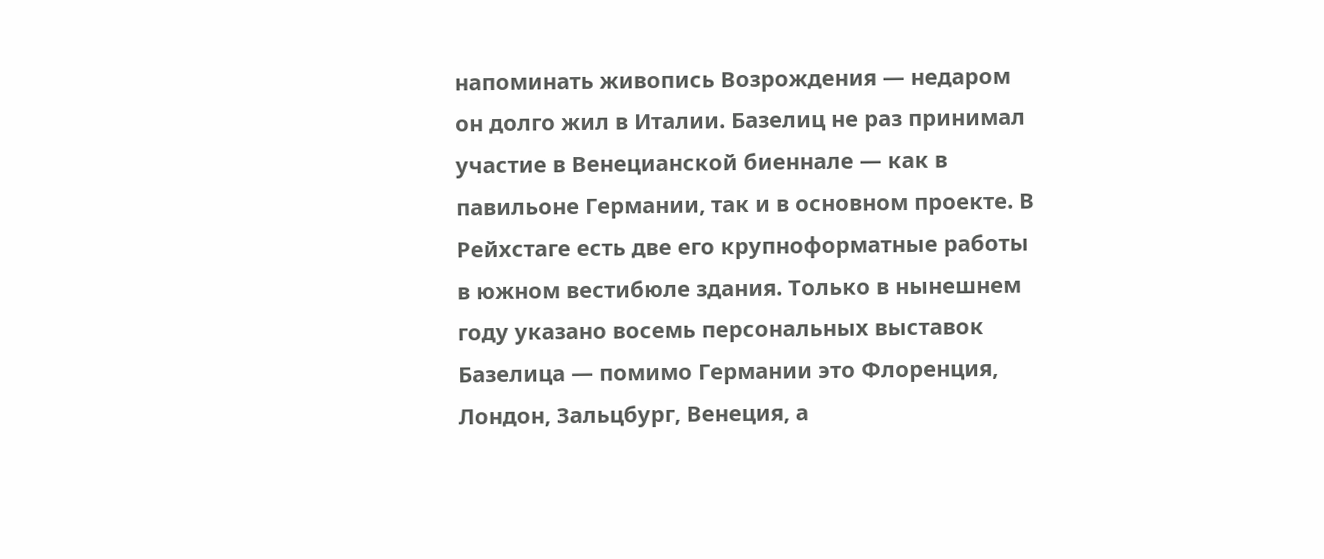напоминать живопись Возрождения — недаром он долго жил в Италии. Базелиц не раз принимал участие в Венецианской биеннале — как в павильоне Германии, так и в основном проекте. В Рейхстаге есть две его крупноформатные работы в южном вестибюле здания. Только в нынешнем году указано восемь персональных выставок Базелица — помимо Германии это Флоренция, Лондон, Зальцбург, Венеция, а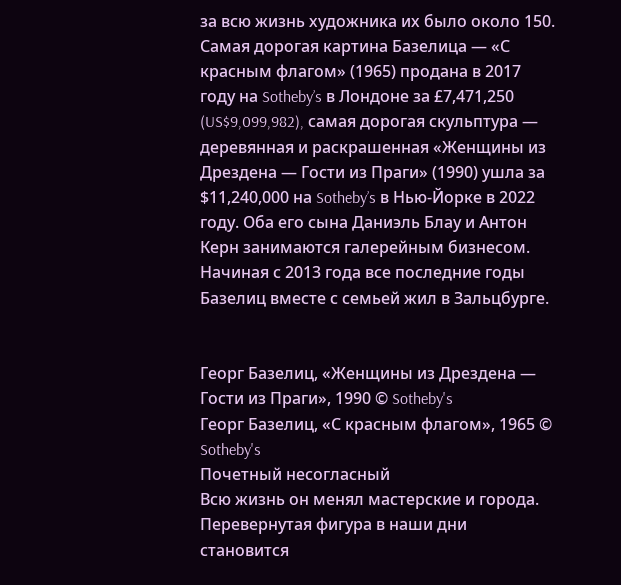за всю жизнь художника их было около 150. Самая дорогая картина Базелица — «С красным флагом» (1965) продана в 2017 году на Sotheby’s в Лондоне за £7,471,250 (US$9,099,982), самая дорогая скульптура — деревянная и раскрашенная «Женщины из Дрездена — Гости из Праги» (1990) ушла за $11,240,000 на Sotheby’s в Нью-Йорке в 2022 году. Оба его сына Даниэль Блау и Антон Керн занимаются галерейным бизнесом. Начиная с 2013 года все последние годы Базелиц вместе с семьей жил в Зальцбурге.


Георг Базелиц, «Женщины из Дрездена — Гости из Праги», 1990 © Sotheby's
Георг Базелиц, «С красным флагом», 1965 © Sotheby's
Почетный несогласный
Всю жизнь он менял мастерские и города. Перевернутая фигура в наши дни становится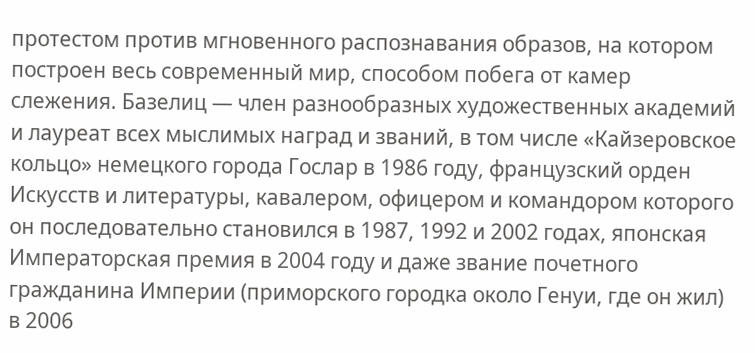протестом против мгновенного распознавания образов, на котором построен весь современный мир, способом побега от камер слежения. Базелиц — член разнообразных художественных академий и лауреат всех мыслимых наград и званий, в том числе «Кайзеровское кольцо» немецкого города Гослар в 1986 году, французский орден Искусств и литературы, кавалером, офицером и командором которого он последовательно становился в 1987, 1992 и 2002 годах, японская Императорская премия в 2004 году и даже звание почетного гражданина Империи (приморского городка около Генуи, где он жил) в 2006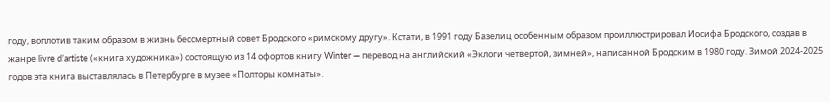году, воплотив таким образом в жизнь бессмертный совет Бродского «римскому другу». Кстати, в 1991 году Базелиц особенным образом проиллюстрировал Иосифа Бродского, создав в жанре livre d’artiste («книга художника») состоящую из 14 офортов книгу Winter — перевод на английский «Эклоги четвертой, зимней», написанной Бродским в 1980 году. Зимой 2024-2025 годов эта книга выставлялась в Петербурге в музее «Полторы комнаты».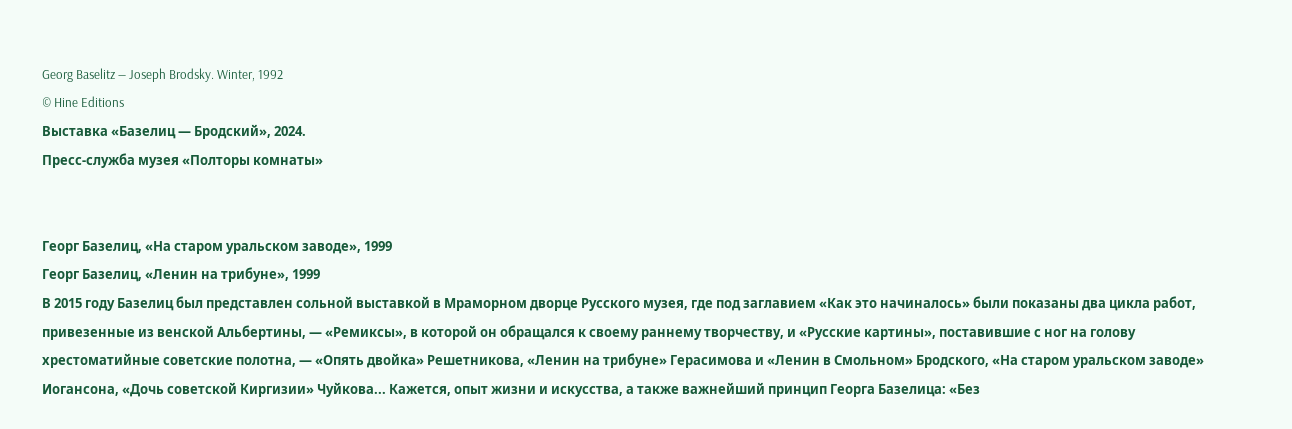Georg Baselitz — Joseph Brodsky. Winter, 1992
© Hine Editions
Выставка «Базелиц — Бродский», 2024.
Пресс-служба музея «Полторы комнаты»


Георг Базелиц, «На старом уральском заводе», 1999
Георг Базелиц, «Ленин на трибуне», 1999
В 2015 году Базелиц был представлен сольной выставкой в Мраморном дворце Русского музея, где под заглавием «Как это начиналось» были показаны два цикла работ, привезенные из венской Альбертины, — «Ремиксы», в которой он обращался к своему раннему творчеству, и «Русские картины», поставившие с ног на голову хрестоматийные советские полотна, — «Опять двойка» Решетникова, «Ленин на трибуне» Герасимова и «Ленин в Смольном» Бродского, «На старом уральском заводе» Иогансона, «Дочь советской Киргизии» Чуйкова... Кажется, опыт жизни и искусства, а также важнейший принцип Георга Базелица: «Без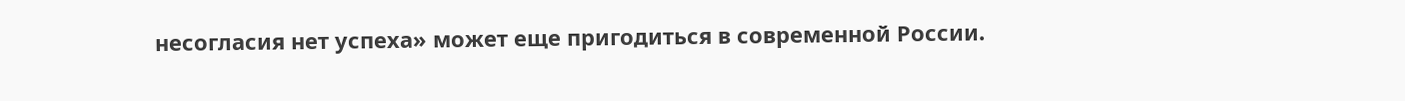несогласия нет успеха» может еще пригодиться в современной России.